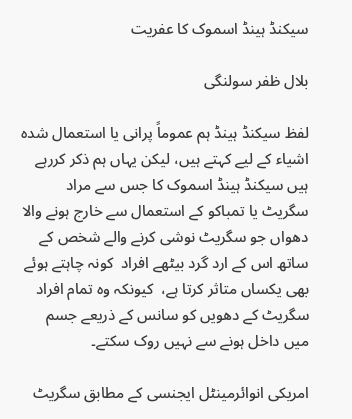سیکنڈ ہینڈ اسموک کا عفریت

بلال ظفر سولنگی

لفظ سیکنڈ ہینڈ ہم عموماً پرانی یا استعمال شدہ اشیاء کے لیے کہتے ہیں، لیکن یہاں ہم ذکر کررہے ہیں سیکنڈ ہینڈ اسموک کا جس سے مراد سگریٹ یا تمباکو کے استعمال سے خارج ہونے والا دھواں جو سگریٹ نوشی کرنے والے شخص کے ساتھ اس کے ارد گرد بیٹھے افراد  کونہ چاہتے ہوئے بھی یکساں متاثر کرتا ہے،  کیونکہ وہ تمام افراد سگریٹ کے دھویں کو سانس کے ذریعے جسم میں داخل ہونے سے نہیں روک سکتے۔

امریکی انوائرمینٹل ایجنسی کے مطابق سگریٹ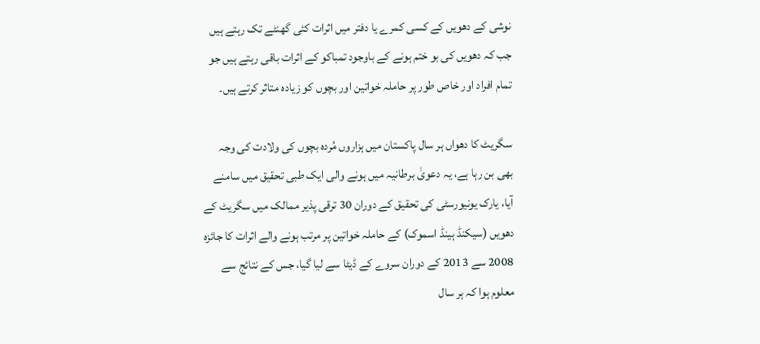نوشی کے دھویں کے کسی کمرے یا دفتر میں اثرات کئی گھنٹے تک رہتے ہیں جب کہ دھویں کی بو ختم ہونے کے باوجود تمباکو کے اثرات باقی رہتے ہیں جو تمام افراد اور خاص طور پر حاملہ خواتین اور بچوں کو زیادہ متاثر کرتے ہیں۔

سگریٹ کا دھواں ہر سال پاکستان میں ہزاروں مُردہ بچوں کی ولادت کی وجہ  بھی بن رہا ہے، یہ دعویٰ برطانیہ میں ہونے والی ایک طبی تحقیق میں سامنے آیا، یارک یونیورسٹی کی تحقیق کے دوران 30 ترقی پذیر ممالک میں سگریٹ کے دھویں (سیکنڈ ہینڈ اسموک) کے حاملہ خواتین پر مرتب ہونے والے اثرات کا جائزہ 2008 سے 2013 کے دوران سروے کے ڈیٹا سے لیا گیا، جس کے نتائج سے معلوم ہوا کہ ہر سال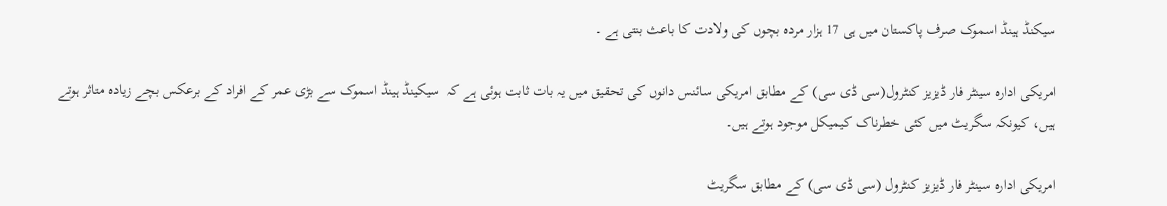سیکنڈ ہینڈ اسموک صرف پاکستان میں ہی 17 ہزار مردہ بچوں کی ولادت کا باعث بنتی ہے ۔

امریکی ادارہ سینٹر فار ڈیزیز کنٹرول(سی ڈی سی) کے مطابق امریکی سائنس دانوں کی تحقیق میں یہ بات ثابت ہوئی ہے کہ  سیکینڈ ہینڈ اسموک سے بڑی عمر کے افراد کے برعکس بچے زیادہ متاثر ہوتے ہیں، کیونکہ سگریٹ میں کئی خطرناک کیمیکل موجود ہوتے ہیں۔

امریکی ادارہ سینٹر فار ڈیزیز کنٹرول (سی ڈی سی) کے مطابق سگریٹ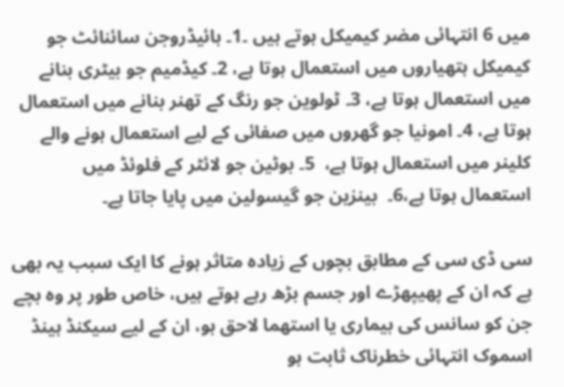میں 6 انتہائی مضر کیمیکل ہوتے ہیں ۔1۔ ہائیڈروجن سائنائٹ جو کیمیکل ہتھیاروں میں استعمال ہوتا ہے، 2۔ کیڈمیم جو بیٹری بنانے میں استعمال ہوتا ہے، 3۔ ٹولوین جو رنگ کے تھنر بنانے میں استعمال ہوتا ہے، 4۔ امونیا جو گھروں میں صفائی کے لیے استعمال ہونے والے کلینر میں استعمال ہوتا ہے،  5۔ بوٹین جو لائٹر کے فلوئڈ میں استعمال ہوتا ہے،6۔  بینزین جو گیسولین میں پایا جاتا ہے۔

سی ڈی سی کے مطابق بچوں کے زیادہ متاثر ہونے کا ایک سبب یہ بھی ہے کہ ان کے پھیپھڑے اور جسم بڑھ رہے ہوتے ہیں، خاص طور پر وہ بچے جن کو سانس کی بیماری یا استھما لاحق ہو، ان کے لیے سیکنڈ ہینڈ اسموک انتہائی خطرناک ثابت ہو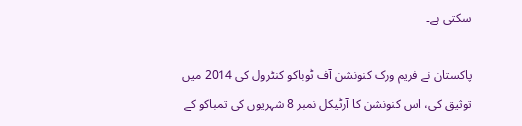سکتی ہے۔

پاکستان نے فریم ورک کنونشن آف ٹوباکو کنٹرول کی 2014 میں توثیق کی، اس کنونشن کا آرٹیکل نمبر 8 شہریوں کی تمباکو کے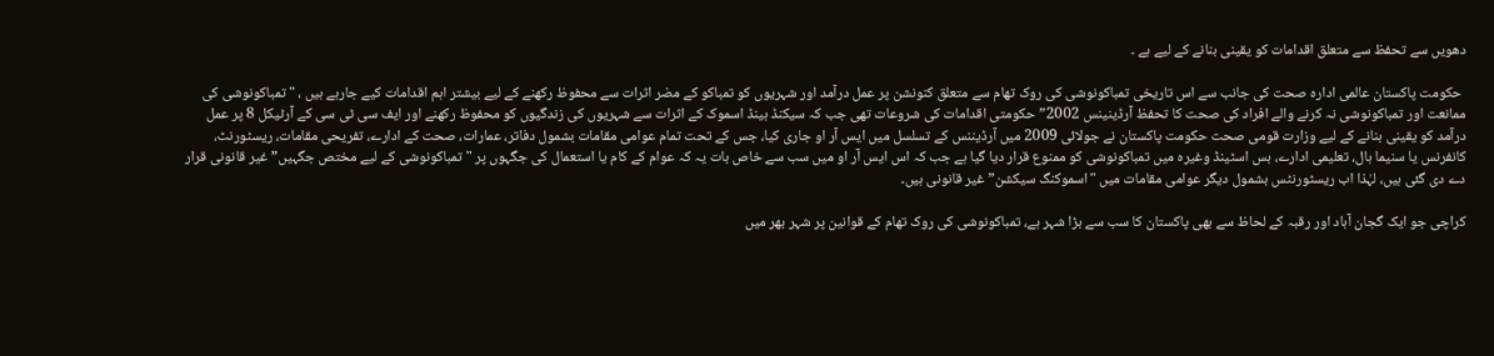دھویں سے تحفظ سے متعلق اقدامات کو یقینی بنانے کے لیے ہے ۔

 حکومت پاکستان عالمی ادارہ صحت کی جانب سے اس تاریخی تمباکونوشی کی روک تھام سے متعلق کنونشن پر عمل درآمد اور شہریوں کو تمباکو کے مضر اثرات سے محفوظ رکھنے کے لیے بیشتر اہم اقدامات کیے جارہے ہیں ، "تمباکونوشی کی ممانعت اور تمباکونوشی نہ کرنے والے افراد کی صحت کا تحفظ آرڈینینس 2002” حکومتی اقدامات کی شروعات تھی جب کہ سیکنڈ ہینڈ اسموک کے اثرات سے شہریوں کی زندگیوں کو محفوظ رکھنے اور ایف سی ٹی سی کے آرٹیکل 8 پر عمل درآمد کو یقینی بنانے کے لیے وزارت قومی صحت حکومت پاکستان نے جولائی 2009 میں آرڈیننس کے تسلسل میں ایس آر او جاری کیا، جس کے تحت تمام عوامی مقامات بشمول دفاتر، عمارات، صحت کے ادارے، تفریحی مقامات، ریسٹورنٹ، کانفرنس یا سنیما ہال، تعلیمی ادارے، بس اسٹینڈ وغیرہ میں تمباکونوشی کو ممنوع قرار دیا گیا ہے جب کہ اس ایس آر او میں سب سے خاص بات یہ کہ عوام کے کام یا استعمال کی جگہوں پر "تمباکونوشی کے لیے مختص جگہیں” غیر قانونی قرار دے دی گئی ہیں، لہٰذا اب ریسٹورنٹس بشمول دیگر عوامی مقامات میں "اسموکنگ سیکشن” غیر قانونی ہیں۔

کراچی جو ایک گجان آباد اور رقبہ کے لحاظ سے بھی پاکستان کا سب سے بڑا شہر ہے، تمباکونوشی کی روک تھام کے قوانین پر شہر بھر میں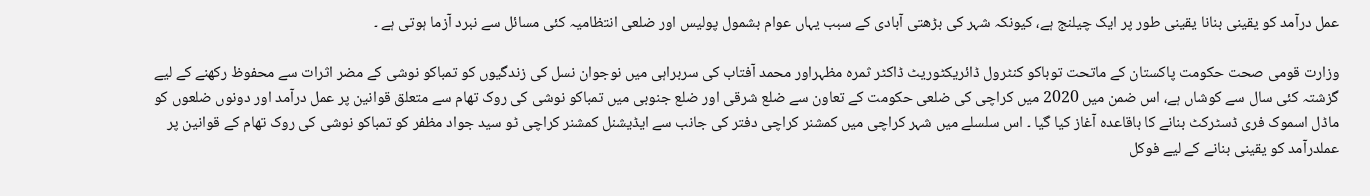عمل درآمد کو یقینی بنانا یقینی طور پر ایک چیلنج ہے، کیونکہ شہر کی بڑھتی آبادی کے سبب یہاں عوام بشمول پولیس اور ضلعی انتظامیہ کئی مسائل سے نبرد آزما ہوتی ہے ۔

وزارت قومی صحت حکومت پاکستان کے ماتحت توباکو کنٹرول ڈائریکٹوریٹ ڈاکٹر ثمرہ مظہراور محمد آفتاب کی سربراہی میں نوجوان نسل کی زندگیوں کو تمباکو نوشی کے مضر اثرات سے محفوظ رکھنے کے لیے گزشتہ کئی سال سے کوشاں ہے، اس ضمن میں 2020 میں کراچی کی ضلعی حکومت کے تعاون سے ضلع شرقی اور ضلع جنوبی میں تمباکو نوشی کی روک تھام سے متعلق قوانین پر عمل درآمد اور دونوں ضلعوں کو ماڈل اسموک فری ڈسٹرکٹ بنانے کا باقاعدہ آغاز کیا گیا ۔ اس سلسلے میں شہر کراچی میں کمشنر کراچی دفتر کی جانب سے ایڈیشنل کمشنر کراچی ٹو سید جواد مظفر کو تمباکو نوشی کی روک تھام کے قوانین پر عملدرآمد کو یقینی بنانے کے لیے فوکل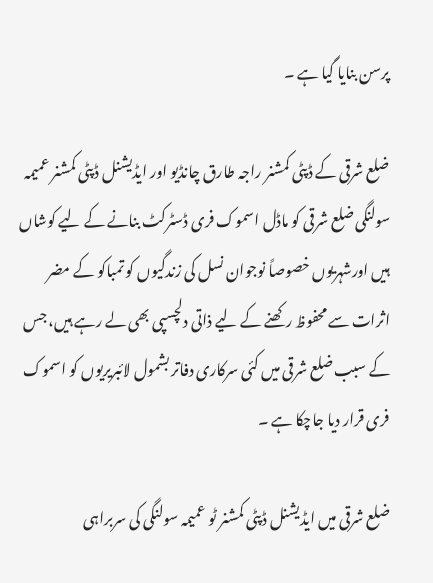پرسن بنایا گیا ہے ۔

ضلع شرقی کے ڈپٹی کمشنر راجہ طارق چانڈیو اور ایڈیشنل ڈپٹی کمشنر عمیمہ سولنگی ضلع شرقی کو ماڈل اسموک فری ڈسٹرکٹ بنانے کے لیے کوشاں ہیں اورشہریوں خصوصاً نوجوان نسل کی زندگیوں کو تمباکو کے مضر اثرات سے محفوظ رکھنے کے لیے ذاتی دلچسپی بھی لے رہے ہیں، جس کے سبب ضلع شرقی میں کئی سرکاری دفاتر بشمول لائبریریوں کو اسموک فری قرار دیا جاچکا ہے ۔

ضلع شرقی میں ایڈیشنل ڈپٹی کمشنر ٹو عمیمہ سولنگی کی سربراہی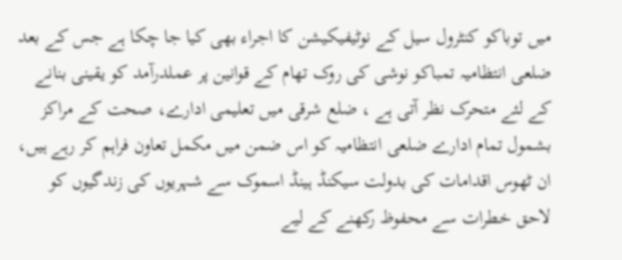میں توباکو کنٹرول سیل کے نوٹیفیکیشن کا اجراء بھی کیا جا چکا ہے جس کے بعد ضلعی انتظامیہ تمباکو نوشی کی روک تھام کے قوانین پر عملدرآمد کو یقینی بنانے کے لئے متحرک نظر آتی ہے ، ضلع شرقی میں تعلیمی ادارے، صحت کے مراکز بشمول تمام ادارے ضلعی انتظامیہ کو اس ضمن میں مکمل تعاون فراہم کر رہے ہیں، ان ٹھوس اقدامات کی بدولت سیکنڈ ہینڈ اسموک سے شہریوں کی زندگیوں کو لاحق خطرات سے محفوظ رکھنے کے لیے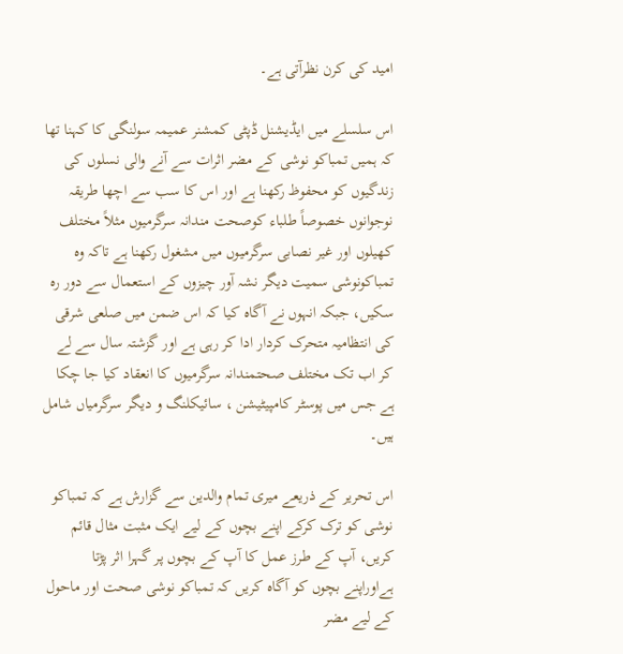امید کی کرن نظرآتی ہے۔

اس سلسلے میں ایڈیشنل ڈپٹی کمشنر عمیمہ سولنگی کا کہنا تھا کہ ہمیں تمباکو نوشی کے مضر اثرات سے آنے والی نسلوں کی زندگیوں کو محفوظ رکھنا ہے اور اس کا سب سے اچھا طریقہ نوجوانوں خصوصاً طلباء کوصحت مندانہ سرگرمیوں مثلاً مختلف کھیلوں اور غیر نصابی سرگرمیوں میں مشغول رکھنا ہے تاکہ وہ تمباکونوشی سمیت دیگر نشہ آور چیزوں کے استعمال سے دور رہ سکیں، جبکہ انہوں نے آگاہ کیا کہ اس ضمن میں صلعی شرقی کی انتظامیہ متحرک کردار ادا کر رہی ہے اور گزشتہ سال سے لے کر اب تک مختلف صحتمندانہ سرگرمیوں کا انعقاد کیا جا چکا ہے جس میں پوسٹر کامپیٹیشن ، سائیکلنگ و دیگر سرگرمیاں شامل ہیں۔

اس تحریر کے ذریعے میری تمام والدین سے گزارش ہے کہ تمباکو نوشی کو ترک کرکے اپنے بچوں کے لیے ایک مثبت مثال قائم کریں، آپ کے طرز عمل کا آپ کے بچوں پر گہرا اثر پڑتا ہےاوراپنے بچوں کو آگاہ کریں کہ تمباکو نوشی صحت اور ماحول کے لیے مضر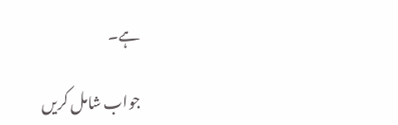ہے۔

جواب شامل کریں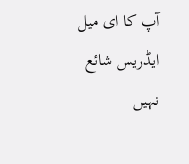آپ کا ای میل ایڈریس شائع نہیں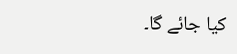کیا جائے گا۔